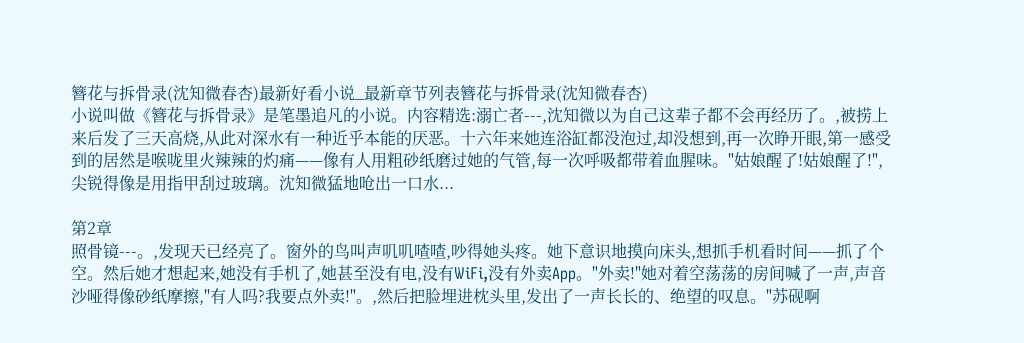簪花与拆骨录(沈知微春杏)最新好看小说_最新章节列表簪花与拆骨录(沈知微春杏)
小说叫做《簪花与拆骨录》是笔墨追凡的小说。内容精选:溺亡者---,沈知微以为自己这辈子都不会再经历了。,被捞上来后发了三天高烧,从此对深水有一种近乎本能的厌恶。十六年来她连浴缸都没泡过,却没想到,再一次睁开眼,第一感受到的居然是喉咙里火辣辣的灼痛——像有人用粗砂纸磨过她的气管,每一次呼吸都带着血腥味。"姑娘醒了!姑娘醒了!",尖锐得像是用指甲刮过玻璃。沈知微猛地呛出一口水...

第2章
照骨镜---。,发现天已经亮了。窗外的鸟叫声叽叽喳喳,吵得她头疼。她下意识地摸向床头,想抓手机看时间——抓了个空。然后她才想起来,她没有手机了,她甚至没有电,没有WiFi,没有外卖App。"外卖!"她对着空荡荡的房间喊了一声,声音沙哑得像砂纸摩擦,"有人吗?我要点外卖!"。,然后把脸埋进枕头里,发出了一声长长的、绝望的叹息。"苏砚啊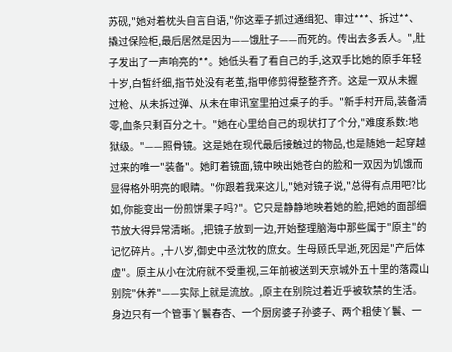苏砚,"她对着枕头自言自语,"你这辈子抓过通缉犯、审过***、拆过**、撬过保险柜,最后居然是因为——饿肚子——而死的。传出去多丢人。",肚子发出了一声响亮的**。她低头看了看自己的手,这双手比她的原手年轻十岁,白皙纤细,指节处没有老茧,指甲修剪得整整齐齐。这是一双从未握过枪、从未拆过弹、从未在审讯室里拍过桌子的手。"新手村开局,装备清零,血条只剩百分之十。"她在心里给自己的现状打了个分,"难度系数:地狱级。"——照骨镜。这是她在现代最后接触过的物品,也是随她一起穿越过来的唯一"装备"。她盯着镜面,镜中映出她苍白的脸和一双因为饥饿而显得格外明亮的眼睛。"你跟着我来这儿,"她对镜子说,"总得有点用吧?比如,你能变出一份煎饼果子吗?"。它只是静静地映着她的脸,把她的面部细节放大得异常清晰。,把镜子放到一边,开始整理脑海中那些属于"原主"的记忆碎片。,十八岁,御史中丞沈牧的庶女。生母顾氏早逝,死因是"产后体虚"。原主从小在沈府就不受重视,三年前被送到天京城外五十里的落霞山别院"休养"——实际上就是流放。,原主在别院过着近乎被软禁的生活。身边只有一个管事丫鬟春杏、一个厨房婆子孙婆子、两个粗使丫鬟、一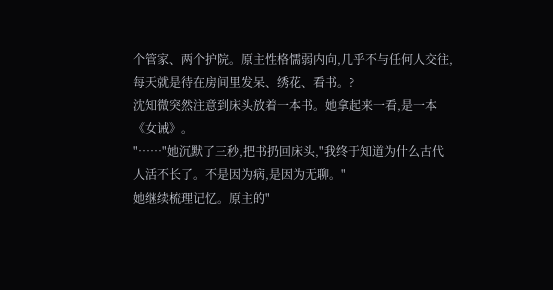个管家、两个护院。原主性格懦弱内向,几乎不与任何人交往,每天就是待在房间里发呆、绣花、看书。?
沈知微突然注意到床头放着一本书。她拿起来一看,是一本《女诫》。
"……"她沉默了三秒,把书扔回床头,"我终于知道为什么古代人活不长了。不是因为病,是因为无聊。"
她继续梳理记忆。原主的"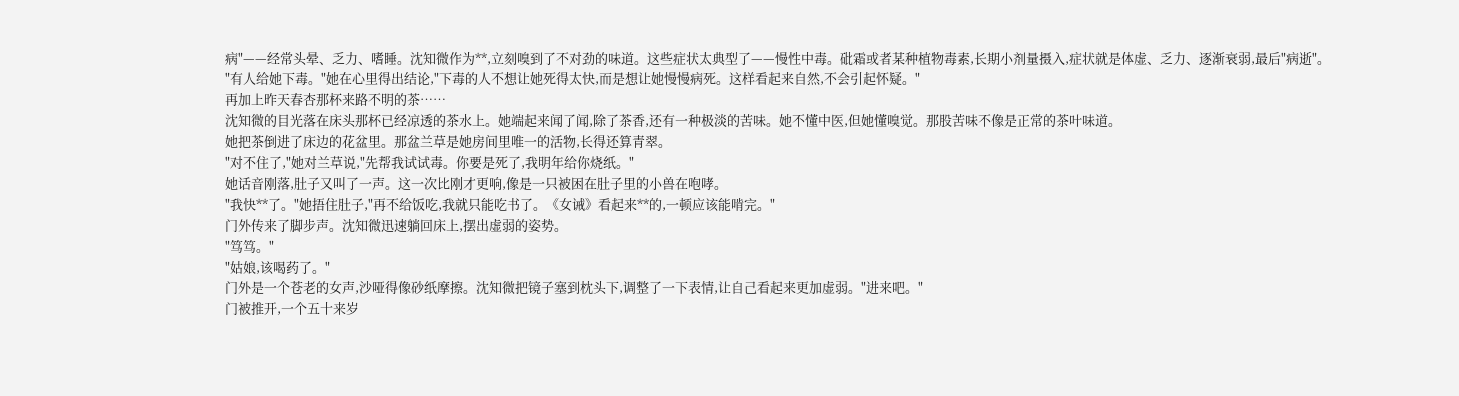病"——经常头晕、乏力、嗜睡。沈知微作为**,立刻嗅到了不对劲的味道。这些症状太典型了——慢性中毒。砒霜或者某种植物毒素,长期小剂量摄入,症状就是体虚、乏力、逐渐衰弱,最后"病逝"。
"有人给她下毒。"她在心里得出结论,"下毒的人不想让她死得太快,而是想让她慢慢病死。这样看起来自然,不会引起怀疑。"
再加上昨天春杏那杯来路不明的茶……
沈知微的目光落在床头那杯已经凉透的茶水上。她端起来闻了闻,除了茶香,还有一种极淡的苦味。她不懂中医,但她懂嗅觉。那股苦味不像是正常的茶叶味道。
她把茶倒进了床边的花盆里。那盆兰草是她房间里唯一的活物,长得还算青翠。
"对不住了,"她对兰草说,"先帮我试试毒。你要是死了,我明年给你烧纸。"
她话音刚落,肚子又叫了一声。这一次比刚才更响,像是一只被困在肚子里的小兽在咆哮。
"我快**了。"她捂住肚子,"再不给饭吃,我就只能吃书了。《女诫》看起来**的,一顿应该能啃完。"
门外传来了脚步声。沈知微迅速躺回床上,摆出虚弱的姿势。
"笃笃。"
"姑娘,该喝药了。"
门外是一个苍老的女声,沙哑得像砂纸摩擦。沈知微把镜子塞到枕头下,调整了一下表情,让自己看起来更加虚弱。"进来吧。"
门被推开,一个五十来岁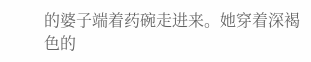的婆子端着药碗走进来。她穿着深褐色的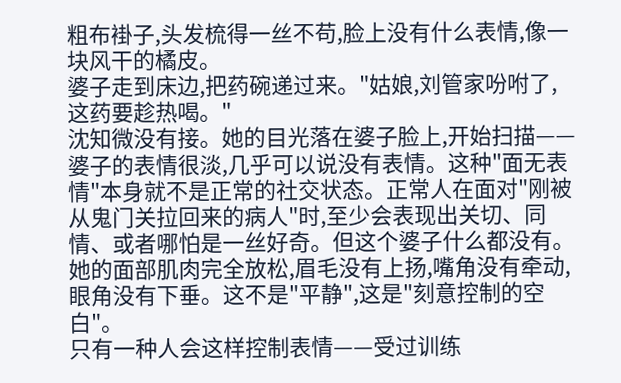粗布褂子,头发梳得一丝不苟,脸上没有什么表情,像一块风干的橘皮。
婆子走到床边,把药碗递过来。"姑娘,刘管家吩咐了,这药要趁热喝。"
沈知微没有接。她的目光落在婆子脸上,开始扫描——
婆子的表情很淡,几乎可以说没有表情。这种"面无表情"本身就不是正常的社交状态。正常人在面对"刚被从鬼门关拉回来的病人"时,至少会表现出关切、同情、或者哪怕是一丝好奇。但这个婆子什么都没有。
她的面部肌肉完全放松,眉毛没有上扬,嘴角没有牵动,眼角没有下垂。这不是"平静",这是"刻意控制的空白"。
只有一种人会这样控制表情——受过训练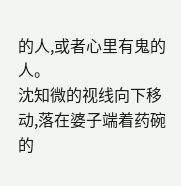的人,或者心里有鬼的人。
沈知微的视线向下移动,落在婆子端着药碗的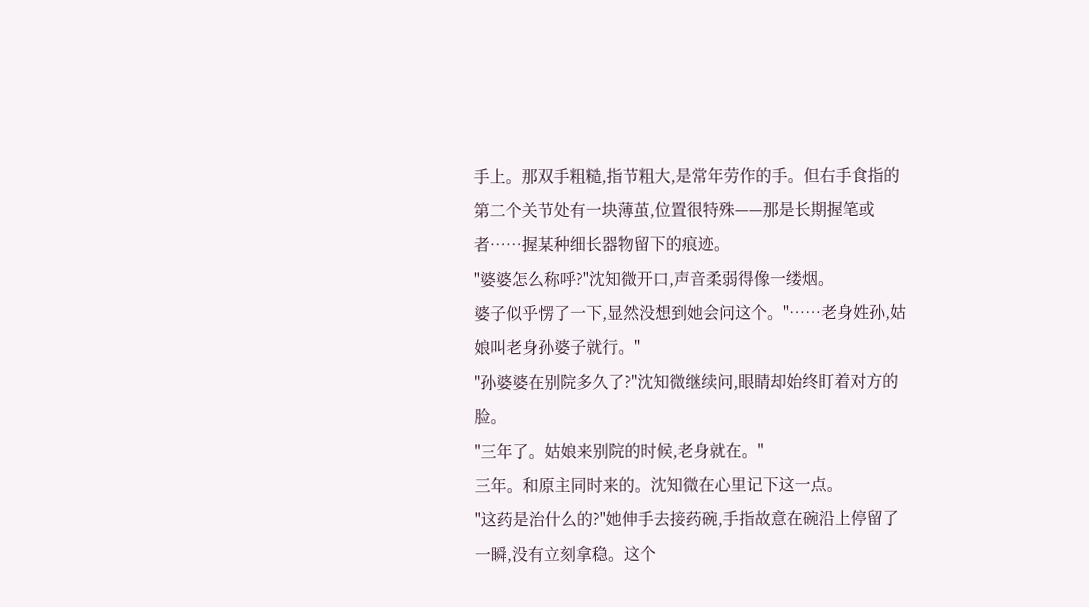手上。那双手粗糙,指节粗大,是常年劳作的手。但右手食指的第二个关节处有一块薄茧,位置很特殊——那是长期握笔或者……握某种细长器物留下的痕迹。
"婆婆怎么称呼?"沈知微开口,声音柔弱得像一缕烟。
婆子似乎愣了一下,显然没想到她会问这个。"……老身姓孙,姑娘叫老身孙婆子就行。"
"孙婆婆在别院多久了?"沈知微继续问,眼睛却始终盯着对方的脸。
"三年了。姑娘来别院的时候,老身就在。"
三年。和原主同时来的。沈知微在心里记下这一点。
"这药是治什么的?"她伸手去接药碗,手指故意在碗沿上停留了一瞬,没有立刻拿稳。这个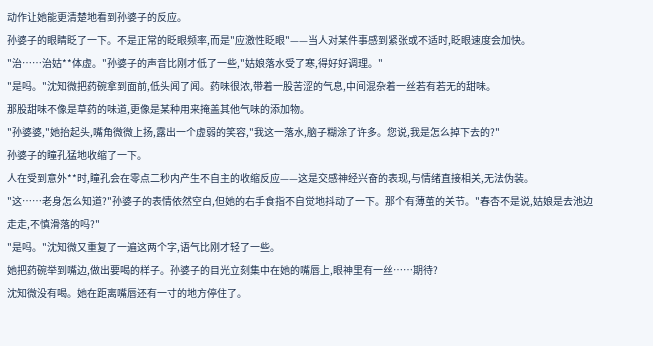动作让她能更清楚地看到孙婆子的反应。
孙婆子的眼睛眨了一下。不是正常的眨眼频率,而是"应激性眨眼"——当人对某件事感到紧张或不适时,眨眼速度会加快。
"治……治姑**体虚。"孙婆子的声音比刚才低了一些,"姑娘落水受了寒,得好好调理。"
"是吗。"沈知微把药碗拿到面前,低头闻了闻。药味很浓,带着一股苦涩的气息,中间混杂着一丝若有若无的甜味。
那股甜味不像是草药的味道,更像是某种用来掩盖其他气味的添加物。
"孙婆婆,"她抬起头,嘴角微微上扬,露出一个虚弱的笑容,"我这一落水,脑子糊涂了许多。您说,我是怎么掉下去的?"
孙婆子的瞳孔猛地收缩了一下。
人在受到意外**时,瞳孔会在零点二秒内产生不自主的收缩反应——这是交感神经兴奋的表现,与情绪直接相关,无法伪装。
"这……老身怎么知道?"孙婆子的表情依然空白,但她的右手食指不自觉地抖动了一下。那个有薄茧的关节。"春杏不是说,姑娘是去池边走走,不慎滑落的吗?"
"是吗。"沈知微又重复了一遍这两个字,语气比刚才轻了一些。
她把药碗举到嘴边,做出要喝的样子。孙婆子的目光立刻集中在她的嘴唇上,眼神里有一丝……期待?
沈知微没有喝。她在距离嘴唇还有一寸的地方停住了。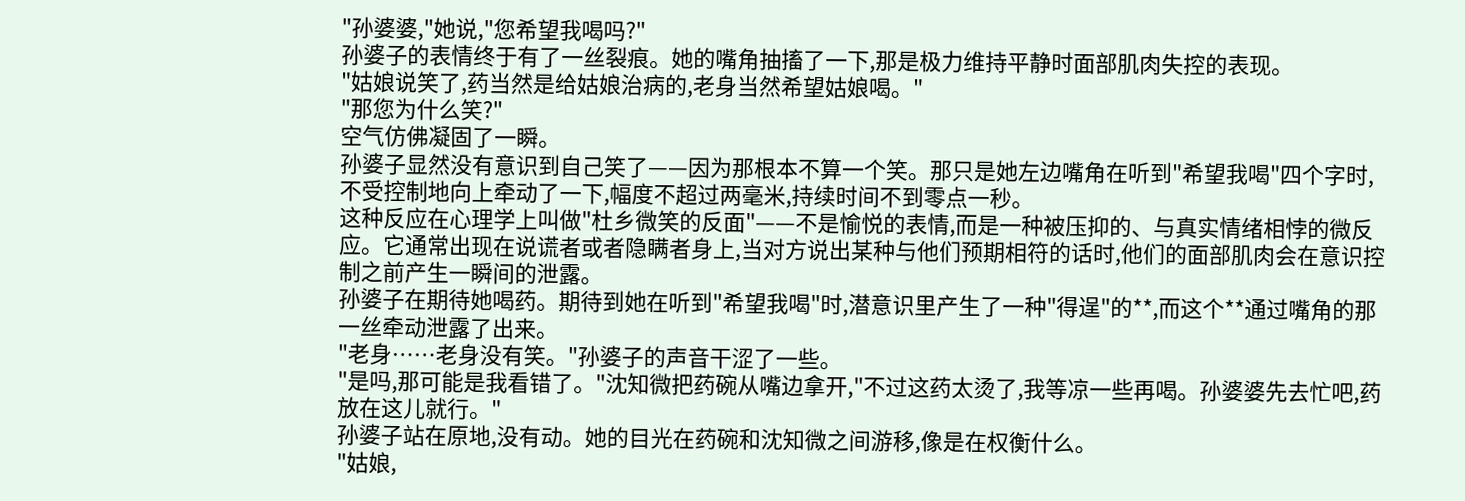"孙婆婆,"她说,"您希望我喝吗?"
孙婆子的表情终于有了一丝裂痕。她的嘴角抽搐了一下,那是极力维持平静时面部肌肉失控的表现。
"姑娘说笑了,药当然是给姑娘治病的,老身当然希望姑娘喝。"
"那您为什么笑?"
空气仿佛凝固了一瞬。
孙婆子显然没有意识到自己笑了——因为那根本不算一个笑。那只是她左边嘴角在听到"希望我喝"四个字时,不受控制地向上牵动了一下,幅度不超过两毫米,持续时间不到零点一秒。
这种反应在心理学上叫做"杜乡微笑的反面"——不是愉悦的表情,而是一种被压抑的、与真实情绪相悖的微反应。它通常出现在说谎者或者隐瞒者身上,当对方说出某种与他们预期相符的话时,他们的面部肌肉会在意识控制之前产生一瞬间的泄露。
孙婆子在期待她喝药。期待到她在听到"希望我喝"时,潜意识里产生了一种"得逞"的**,而这个**通过嘴角的那一丝牵动泄露了出来。
"老身……老身没有笑。"孙婆子的声音干涩了一些。
"是吗,那可能是我看错了。"沈知微把药碗从嘴边拿开,"不过这药太烫了,我等凉一些再喝。孙婆婆先去忙吧,药放在这儿就行。"
孙婆子站在原地,没有动。她的目光在药碗和沈知微之间游移,像是在权衡什么。
"姑娘,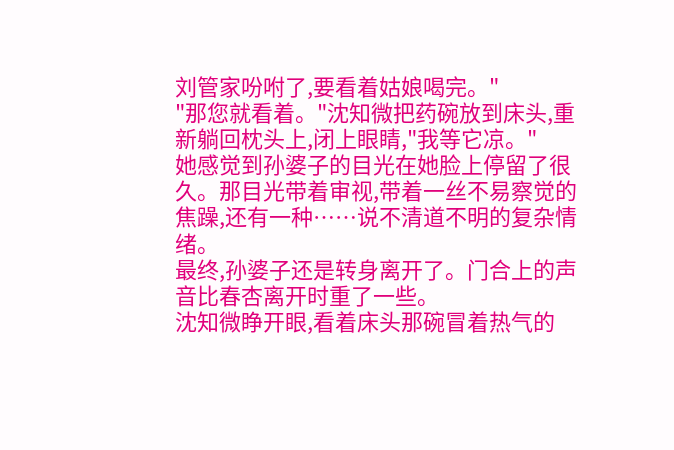刘管家吩咐了,要看着姑娘喝完。"
"那您就看着。"沈知微把药碗放到床头,重新躺回枕头上,闭上眼睛,"我等它凉。"
她感觉到孙婆子的目光在她脸上停留了很久。那目光带着审视,带着一丝不易察觉的焦躁,还有一种……说不清道不明的复杂情绪。
最终,孙婆子还是转身离开了。门合上的声音比春杏离开时重了一些。
沈知微睁开眼,看着床头那碗冒着热气的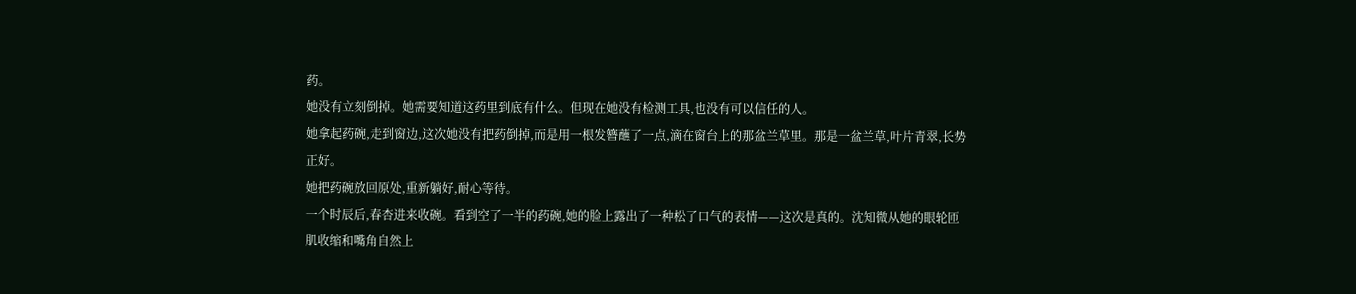药。
她没有立刻倒掉。她需要知道这药里到底有什么。但现在她没有检测工具,也没有可以信任的人。
她拿起药碗,走到窗边,这次她没有把药倒掉,而是用一根发簪蘸了一点,滴在窗台上的那盆兰草里。那是一盆兰草,叶片青翠,长势正好。
她把药碗放回原处,重新躺好,耐心等待。
一个时辰后,春杏进来收碗。看到空了一半的药碗,她的脸上露出了一种松了口气的表情——这次是真的。沈知微从她的眼轮匝肌收缩和嘴角自然上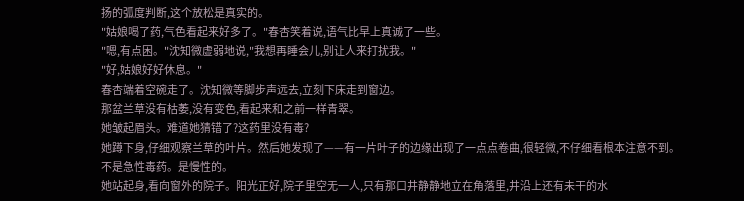扬的弧度判断,这个放松是真实的。
"姑娘喝了药,气色看起来好多了。"春杏笑着说,语气比早上真诚了一些。
"嗯,有点困。"沈知微虚弱地说,"我想再睡会儿,别让人来打扰我。"
"好,姑娘好好休息。"
春杏端着空碗走了。沈知微等脚步声远去,立刻下床走到窗边。
那盆兰草没有枯萎,没有变色,看起来和之前一样青翠。
她皱起眉头。难道她猜错了?这药里没有毒?
她蹲下身,仔细观察兰草的叶片。然后她发现了——有一片叶子的边缘出现了一点点卷曲,很轻微,不仔细看根本注意不到。
不是急性毒药。是慢性的。
她站起身,看向窗外的院子。阳光正好,院子里空无一人,只有那口井静静地立在角落里,井沿上还有未干的水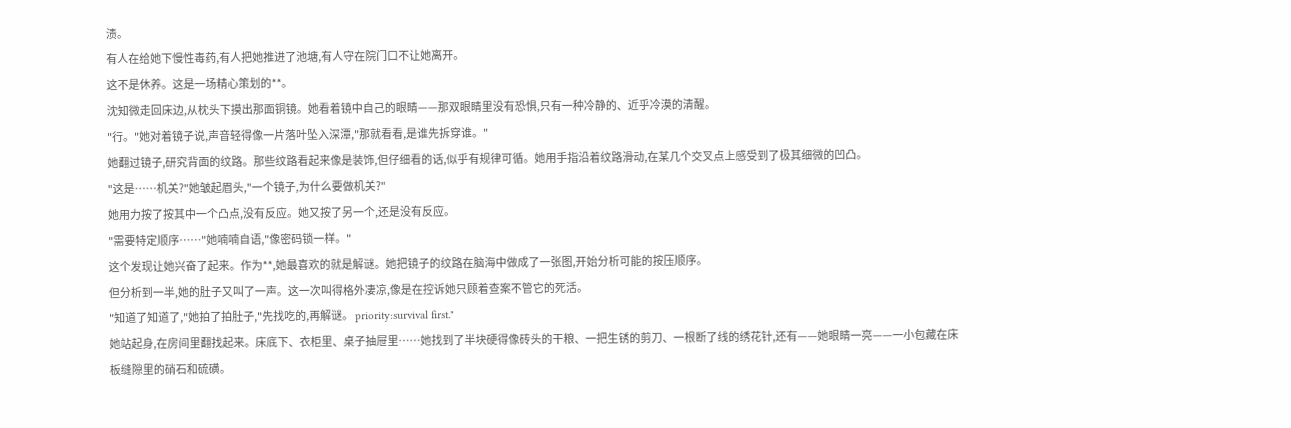渍。
有人在给她下慢性毒药,有人把她推进了池塘,有人守在院门口不让她离开。
这不是休养。这是一场精心策划的**。
沈知微走回床边,从枕头下摸出那面铜镜。她看着镜中自己的眼睛——那双眼睛里没有恐惧,只有一种冷静的、近乎冷漠的清醒。
"行。"她对着镜子说,声音轻得像一片落叶坠入深潭,"那就看看,是谁先拆穿谁。"
她翻过镜子,研究背面的纹路。那些纹路看起来像是装饰,但仔细看的话,似乎有规律可循。她用手指沿着纹路滑动,在某几个交叉点上感受到了极其细微的凹凸。
"这是……机关?"她皱起眉头,"一个镜子,为什么要做机关?"
她用力按了按其中一个凸点,没有反应。她又按了另一个,还是没有反应。
"需要特定顺序……"她喃喃自语,"像密码锁一样。"
这个发现让她兴奋了起来。作为**,她最喜欢的就是解谜。她把镜子的纹路在脑海中做成了一张图,开始分析可能的按压顺序。
但分析到一半,她的肚子又叫了一声。这一次叫得格外凄凉,像是在控诉她只顾着查案不管它的死活。
"知道了知道了,"她拍了拍肚子,"先找吃的,再解谜。 priority:survival first."
她站起身,在房间里翻找起来。床底下、衣柜里、桌子抽屉里……她找到了半块硬得像砖头的干粮、一把生锈的剪刀、一根断了线的绣花针,还有——她眼睛一亮——一小包藏在床板缝隙里的硝石和硫磺。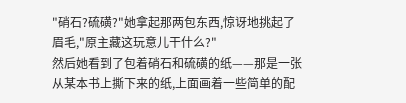"硝石?硫磺?"她拿起那两包东西,惊讶地挑起了眉毛,"原主藏这玩意儿干什么?"
然后她看到了包着硝石和硫磺的纸——那是一张从某本书上撕下来的纸,上面画着一些简单的配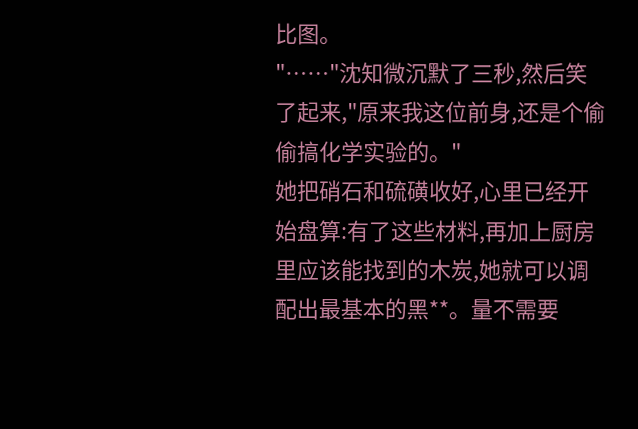比图。
"……"沈知微沉默了三秒,然后笑了起来,"原来我这位前身,还是个偷偷搞化学实验的。"
她把硝石和硫磺收好,心里已经开始盘算:有了这些材料,再加上厨房里应该能找到的木炭,她就可以调配出最基本的黑**。量不需要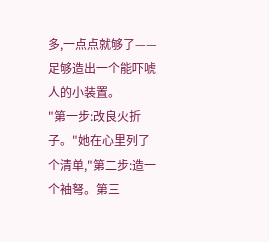多,一点点就够了——足够造出一个能吓唬人的小装置。
"第一步:改良火折子。"她在心里列了个清单,"第二步:造一个袖弩。第三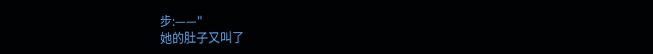步:——"
她的肚子又叫了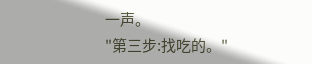一声。
"第三步:找吃的。"